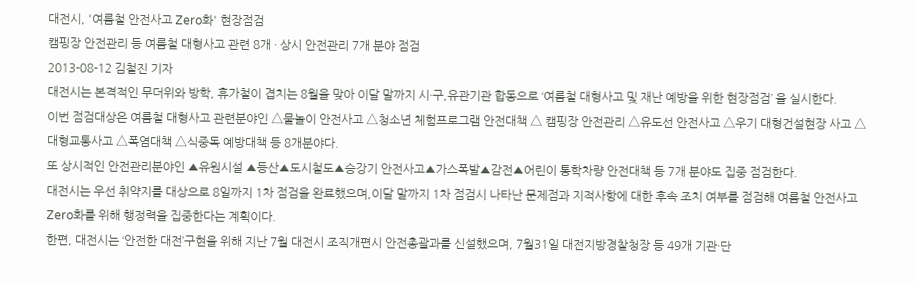대전시, '여름철 안전사고 Zero화' 현장점검
캠핑장 안전관리 등 여름철 대형사고 관련 8개 · 상시 안전관리 7개 분야 점검
2013-08-12 김철진 기자
대전시는 본격적인 무더위와 방학, 휴가철이 겹치는 8월을 맞아 이달 말까지 시·구,유관기관 합동으로 ‘여름철 대형사고 및 재난 예방을 위한 현장점검’ 을 실시한다.
이번 점검대상은 여름철 대형사고 관련분야인 △물놀이 안전사고 △청소년 체험프로그램 안전대책 △ 캠핑장 안전관리 △유도선 안전사고 △우기 대형건설현장 사고 △대형교통사고 △폭염대책 △식중독 예방대책 등 8개분야다.
또 상시적인 안전관리분야인 ▲유원시설 ▲등산▲도시철도▲승강기 안전사고▲가스폭발▲감전▲어린이 통학차량 안전대책 등 7개 분야도 집중 점검한다.
대전시는 우선 취약지를 대상으로 8일까지 1차 점검을 완료했으며,이달 말까지 1차 점검시 나타난 문제점과 지적사항에 대한 후속 조치 여부를 점검해 여름철 안전사고 Zero화를 위해 행정력을 집중한다는 계획이다.
한편, 대전시는 ‘안전한 대전’구현을 위해 지난 7월 대전시 조직개편시 안전총괄과를 신설했으며, 7월31일 대전지방경찰청장 등 49개 기관·단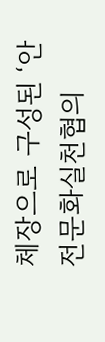체장으로 구성된 ‘안전문화실천협의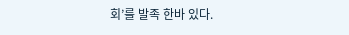회’를 발족 한바 있다.